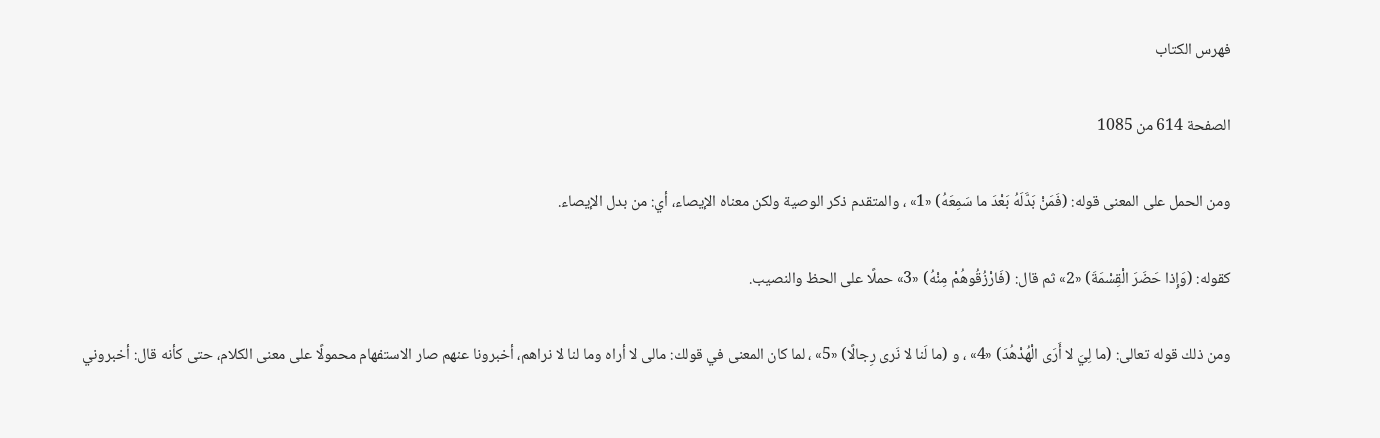فهرس الكتاب

الصفحة 614 من 1085

ومن الحمل على المعنى قوله: (فَمَنْ بَدَّلَهُ بَعْدَ ما سَمِعَهُ) «1» ، والمتقدم ذكر الوصية ولكن معناه الإيصاء، أي: من بدل الإيصاء.

كقوله: (وَإِذا حَضَرَ الْقِسْمَةَ) «2» ثم قال: (فَارْزُقُوهُمْ مِنْهُ) «3» حملًا على الحظ والنصيب.

ومن ذلك قوله تعالى: (ما لِيَ لا أَرَى الْهُدْهُدَ) «4» ، و (ما لَنا لا نَرى رِجالًا) «5» ، لما كان المعنى في قولك: مالى لا أراه وما لنا لا نراهم، أخبرونا عنهم صار الاستفهام محمولًا على معنى الكلام، حتى كأنه قال: أخبروني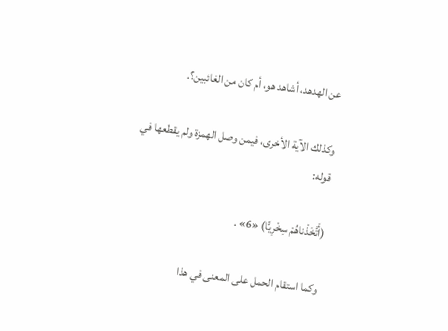عن الهدهد، أشاهد هو، أم كان من الغائبين؟.

وكذلك الآية الأخرى، فيمن وصل الهمزة ولم يقطعها في قوله:

(أَتَّخَذْناهُمْ سِخْرِيًّا) «6» .

وكما استقام الحمل على المعنى في هذا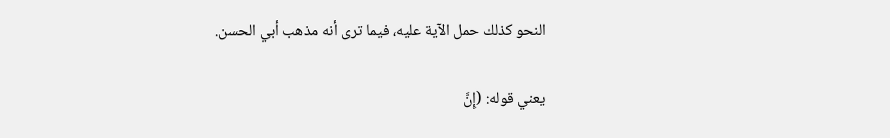النحو كذلك حمل الآية عليه، فيما ترى أنه مذهب أبي الحسن.

يعني قوله: (إِنَّ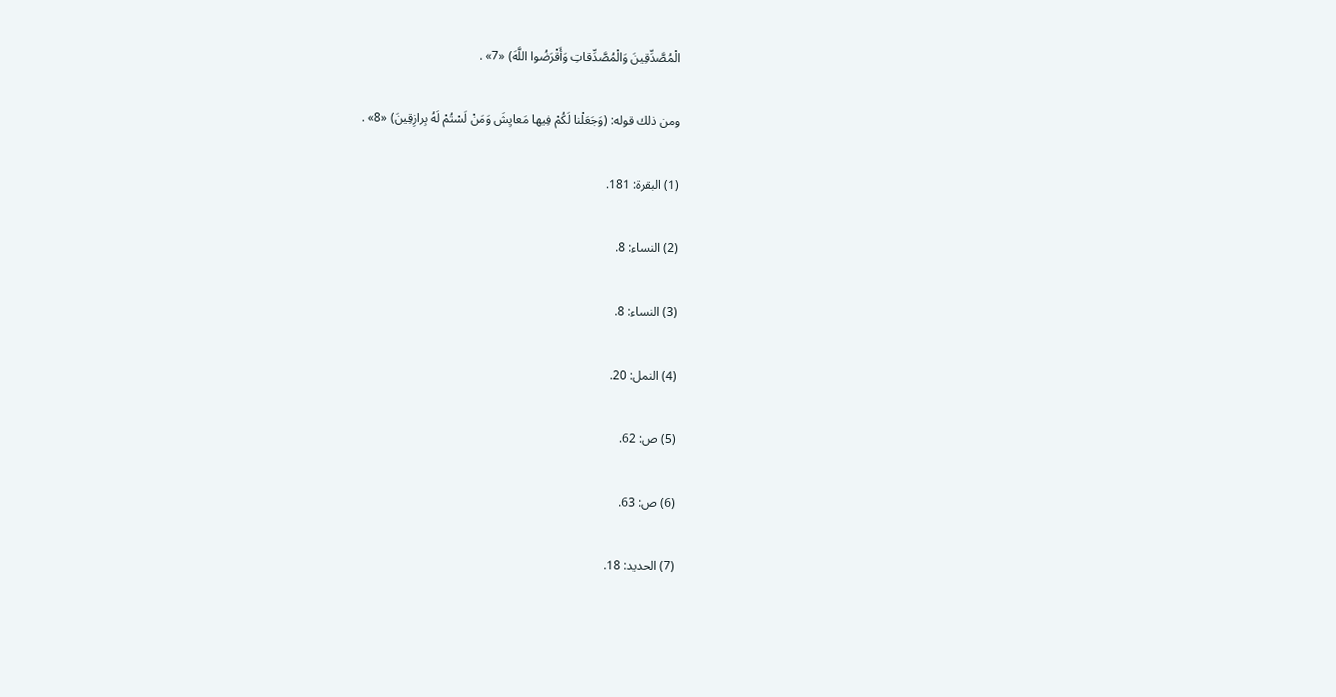الْمُصَّدِّقِينَ وَالْمُصَّدِّقاتِ وَأَقْرَضُوا اللَّهَ) «7» .

ومن ذلك قوله: (وَجَعَلْنا لَكُمْ فِيها مَعايِشَ وَمَنْ لَسْتُمْ لَهُ بِرازِقِينَ) «8» .

(1) البقرة: 181.

(2) النساء: 8.

(3) النساء: 8.

(4) النمل: 20.

(5) ص: 62.

(6) ص: 63.

(7) الحديد: 18.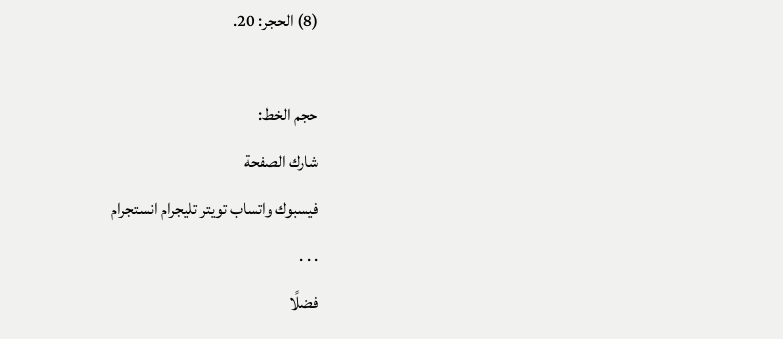(8) الحجر: 20.

حجم الخط:
شارك الصفحة
فيسبوك واتساب تويتر تليجرام انستجرام
. . .
فضلًا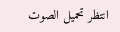انتظر تحميل الصوت